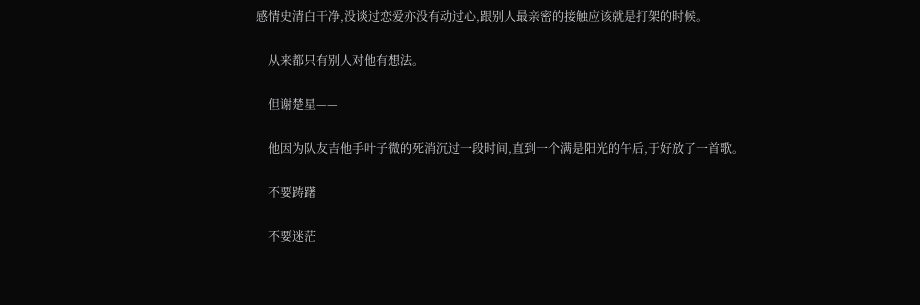感情史清白干净,没谈过恋爱亦没有动过心,跟别人最亲密的接触应该就是打架的时候。

    从来都只有别人对他有想法。

    但谢楚星——

    他因为队友吉他手叶子微的死消沉过一段时间,直到一个满是阳光的午后,于好放了一首歌。

    不要踌躇

    不要迷茫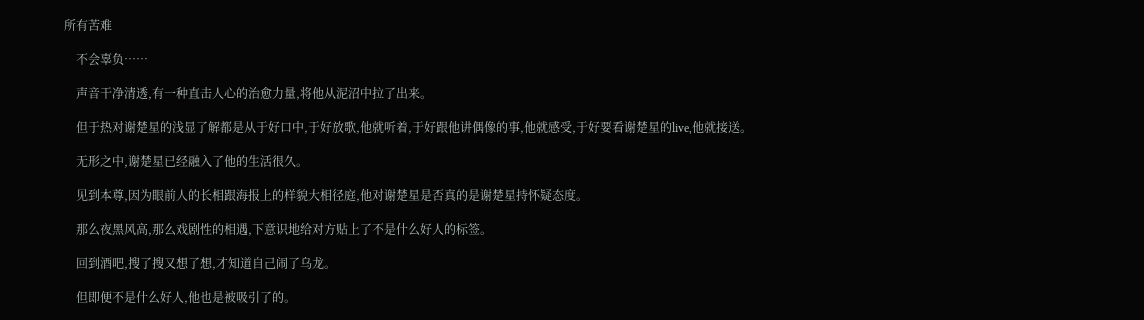所有苦难

    不会辜负……

    声音干净清透,有一种直击人心的治愈力量,将他从泥沼中拉了出来。

    但于热对谢楚星的浅显了解都是从于好口中,于好放歌,他就听着,于好跟他讲偶像的事,他就感受,于好要看谢楚星的live,他就接送。

    无形之中,谢楚星已经融入了他的生活很久。

    见到本尊,因为眼前人的长相跟海报上的样貌大相径庭,他对谢楚星是否真的是谢楚星持怀疑态度。

    那么夜黑风高,那么戏剧性的相遇,下意识地给对方贴上了不是什么好人的标签。

    回到酒吧,搜了搜又想了想,才知道自己闹了乌龙。

    但即便不是什么好人,他也是被吸引了的。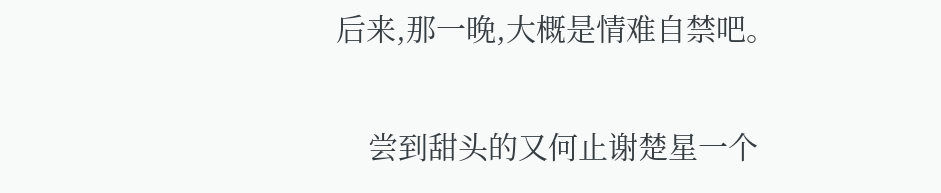后来,那一晚,大概是情难自禁吧。

    尝到甜头的又何止谢楚星一个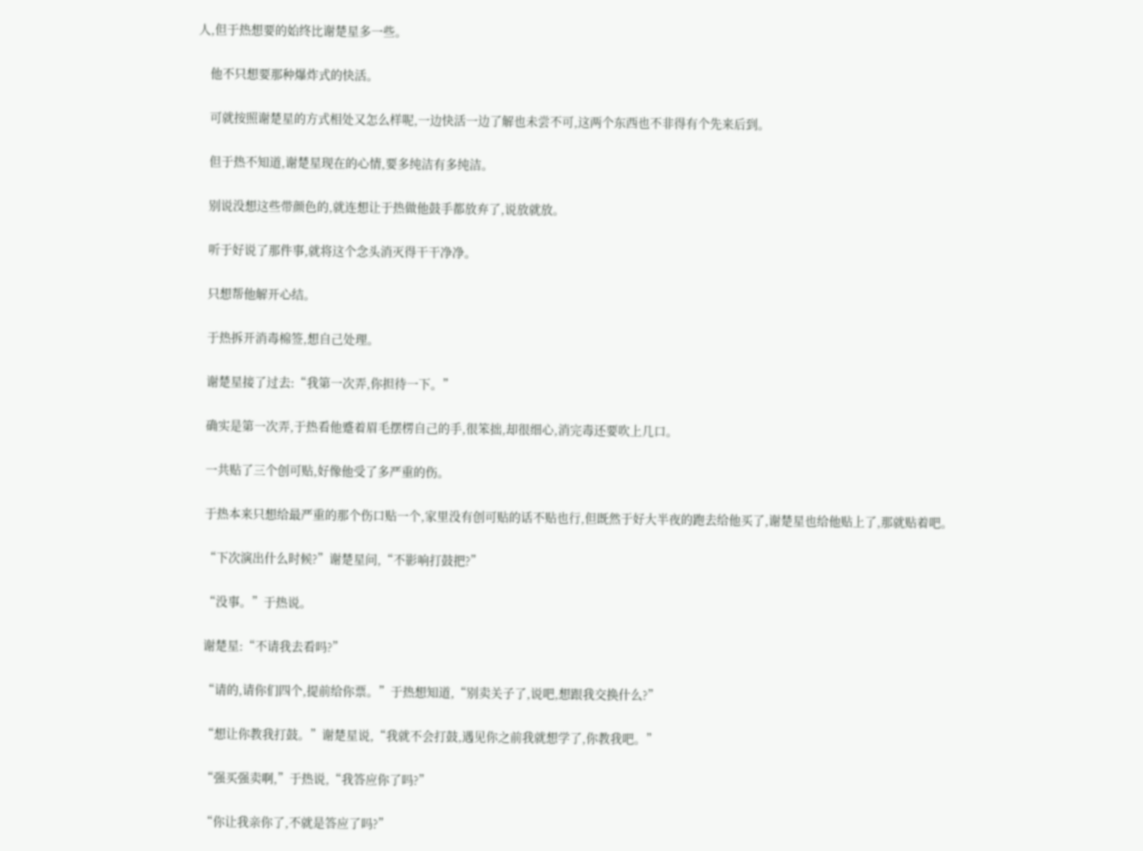人,但于热想要的始终比谢楚星多一些。

    他不只想要那种爆炸式的快活。

    可就按照谢楚星的方式相处又怎么样呢,一边快活一边了解也未尝不可,这两个东西也不非得有个先来后到。

    但于热不知道,谢楚星现在的心情,要多纯洁有多纯洁。

    别说没想这些带颜色的,就连想让于热做他鼓手都放弃了,说放就放。

    听于好说了那件事,就将这个念头消灭得干干净净。

    只想帮他解开心结。

    于热拆开消毒棉签,想自己处理。

    谢楚星接了过去:“我第一次弄,你担待一下。”

    确实是第一次弄,于热看他蹙着眉毛摆楞自己的手,很笨拙,却很细心,消完毒还要吹上几口。

    一共贴了三个创可贴,好像他受了多严重的伤。

    于热本来只想给最严重的那个伤口贴一个,家里没有创可贴的话不贴也行,但既然于好大半夜的跑去给他买了,谢楚星也给他贴上了,那就贴着吧。

    “下次演出什么时候?”谢楚星问,“不影响打鼓把?”

    “没事。”于热说。

    谢楚星:“不请我去看吗?”

    “请的,请你们四个,提前给你票。”于热想知道,“别卖关子了,说吧,想跟我交换什么?”

    “想让你教我打鼓。”谢楚星说,“我就不会打鼓,遇见你之前我就想学了,你教我吧。”

    “强买强卖啊,”于热说,“我答应你了吗?”

    “你让我亲你了,不就是答应了吗?”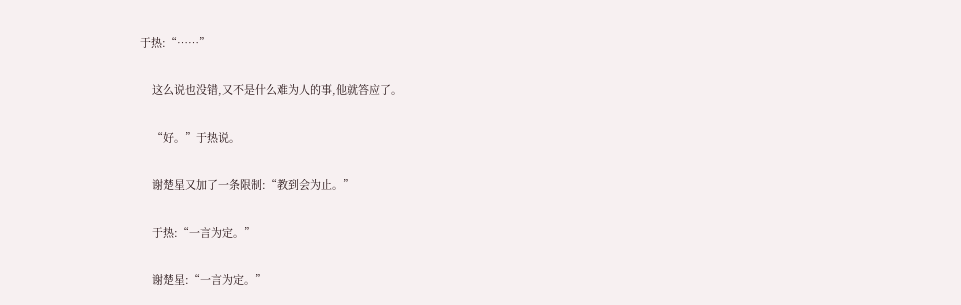于热:“……”

    这么说也没错,又不是什么难为人的事,他就答应了。

    “好。”于热说。

    谢楚星又加了一条限制:“教到会为止。”

    于热:“一言为定。”

    谢楚星:“一言为定。”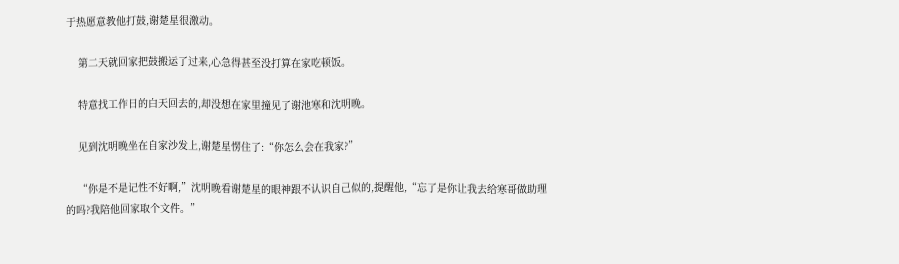于热愿意教他打鼓,谢楚星很激动。

    第二天就回家把鼓搬运了过来,心急得甚至没打算在家吃顿饭。

    特意找工作日的白天回去的,却没想在家里撞见了谢池寒和沈明晚。

    见到沈明晚坐在自家沙发上,谢楚星愣住了:“你怎么会在我家?”

    “你是不是记性不好啊,”沈明晚看谢楚星的眼神跟不认识自己似的,提醒他,“忘了是你让我去给寒哥做助理的吗?我陪他回家取个文件。”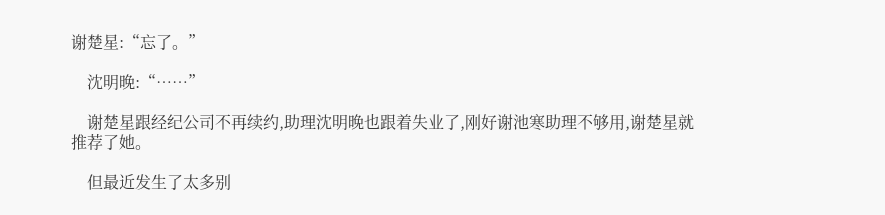谢楚星:“忘了。”

    沈明晚:“……”

    谢楚星跟经纪公司不再续约,助理沈明晚也跟着失业了,刚好谢池寒助理不够用,谢楚星就推荐了她。

    但最近发生了太多别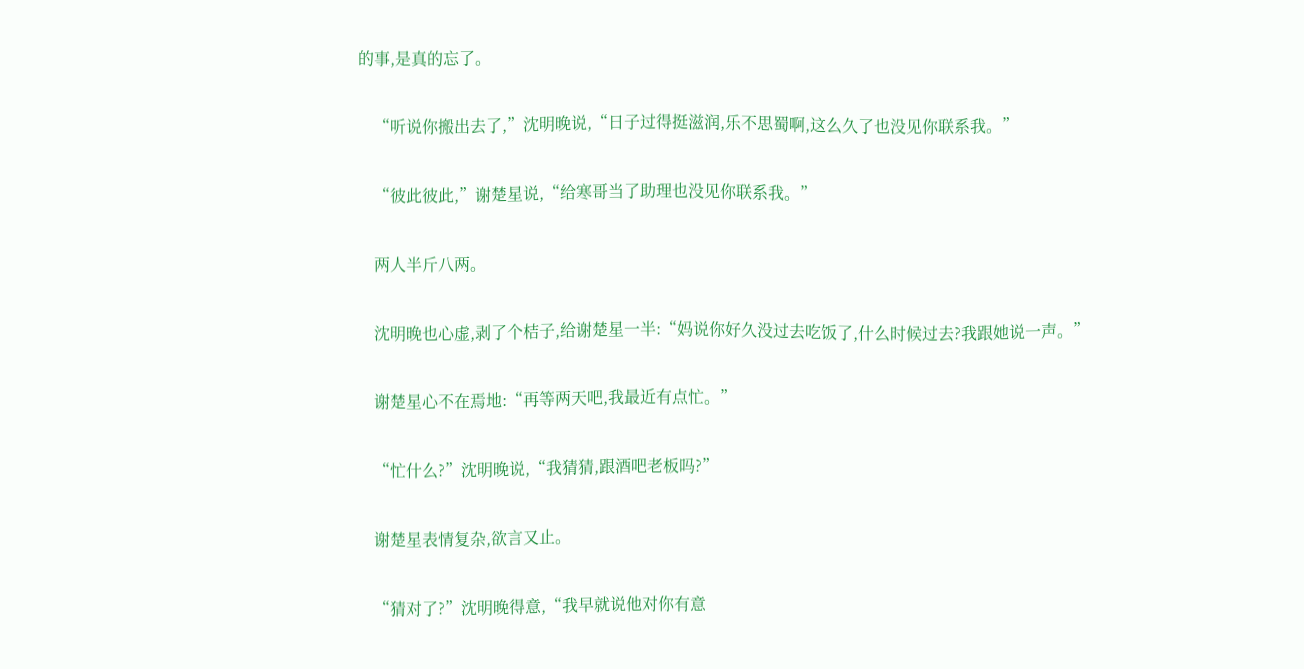的事,是真的忘了。

    “听说你搬出去了,”沈明晚说,“日子过得挺滋润,乐不思蜀啊,这么久了也没见你联系我。”

    “彼此彼此,”谢楚星说,“给寒哥当了助理也没见你联系我。”

    两人半斤八两。

    沈明晚也心虚,剥了个桔子,给谢楚星一半:“妈说你好久没过去吃饭了,什么时候过去?我跟她说一声。”

    谢楚星心不在焉地:“再等两天吧,我最近有点忙。”

    “忙什么?”沈明晚说,“我猜猜,跟酒吧老板吗?”

    谢楚星表情复杂,欲言又止。

    “猜对了?”沈明晚得意,“我早就说他对你有意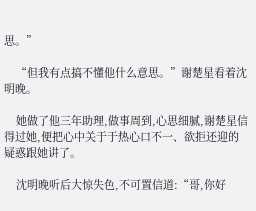思。”

    “但我有点搞不懂他什么意思。”谢楚星看着沈明晚。

    她做了他三年助理,做事周到,心思细腻,谢楚星信得过她,便把心中关于于热心口不一、欲拒还迎的疑惑跟她讲了。

    沈明晚听后大惊失色,不可置信道:“哥,你好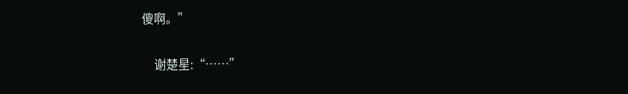傻啊。”

    谢楚星:“……”